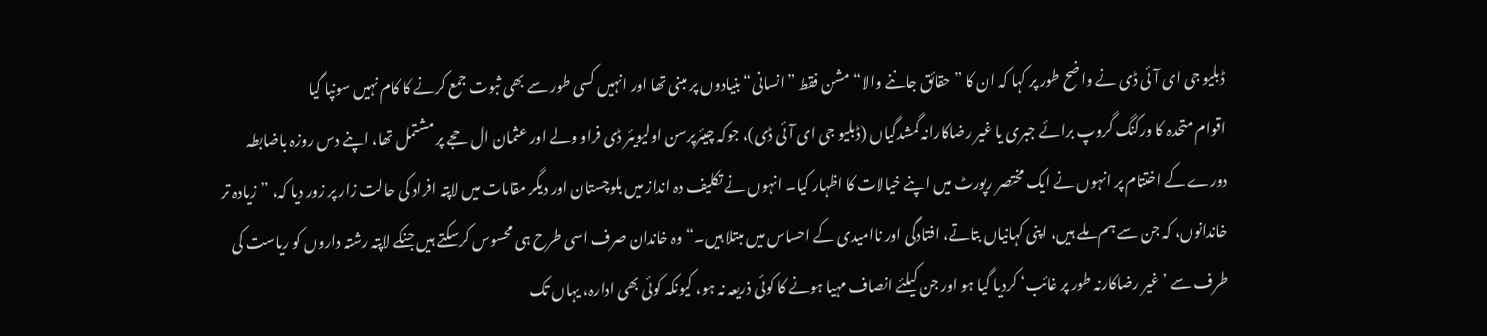ڈبلیو جی ای آئی ڈی نے واضح طور پر کہا کہ ان کا ”حقائق جاننے والا“ مشن فقط ”انسانی“ بنیادوں پر مبنی تھا اور انہیں کسی طور سے بھی ثبوت جمع کرنے کا کام نہیں سونپا گیا
اقوام متحدہ کا ورکنگ گروپ برائے جبری یا غیر رضاکارانہ گمشدگیاں (ڈبلیو جی ای آئی ڈی)، جوکہ چیئرپرسن اولیویئر ڈی فراو ولے اور عثمان ال حجے پر مشتمل تھا، اپنے دس روزہ باضابطہ دورے کے اختتام پر انہوں نے ایک مختصر رپورٹ میں اپنے خیالات کا اظہار کیا۔ انہوں نے تکلیف دہ انداز میں بلوچستان اور دیگر مقامات میں لاپتہ افراد کی حالت زار پر زور دیا کہ، ”زیادہ تر خاندانوں، کہ جن سے ہم ملے ہیں، اپنی کہانیاں بتاتے، افتادگی اور ناامیدی کے احساس میں مبتلا ہیں۔“ وہ خاندان صرف اسی طرح ہی محسوس کرسکتے ہیں جنکے لاپتہ رشتہ داروں کو ریاست کی طرف سے ’غیر رضاکارنہ طور پر غائب‘ کردیا گیا ہو اور جن کیلئے انصاف مہیا ہونے کا کوئی ذریعہ نہ ہو، کیونکہ کوئی بھی ادارہ، یہاں تک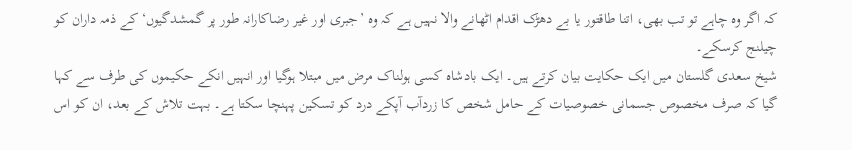کہ اگر وہ چاہے تو تب بھی، اتنا طاقتور یا بے دھڑک اقدام اٹھانے والا نہیں ہے کہ وہ ’جبری اور غیر رضاکارانہ طور پر گمشدگیوں‘ کے ذمہ داران کو چیلنج کرسکے۔
شیخ سعدی گلستان میں ایک حکایت بیان کرتے ہیں۔ ایک بادشاہ کسی ہولناک مرض میں مبتلا ہوگیا اور انہیں انکے حکیموں کی طرف سے کہا گیا کہ صرف مخصوص جسمانی خصوصیات کے حامل شخص کا زردآب آپکے درد کو تسکین پہنچا سکتا ہے۔ بہت تلاش کے بعد، ان کو اس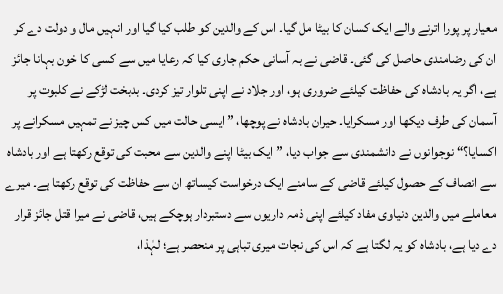معیار پر پورا اترنے والے ایک کسان کا بیٹا مل گیا۔ اس کے والدین کو طلب کیا گیا اور انہیں مال و دولت دے کر ان کی رضامندی حاصل کی گئی۔ قاضی نے بہ آسانی حکم جاری کیا کہ رعایا میں سے کسی کا خون بہانا جائز ہے، اگر یہ بادشاہ کی حفاظت کیلئے ضروری ہو، اور جلاد نے اپنی تلوار تیز کردی۔ بدبخت لڑکے نے کلبوت پر آسمان کی طرف دیکھا اور مسکرایا۔ حیران بادشاہ نے پوچھا، ”ایسی حالت میں کس چیز نے تمہیں مسکرانے پر اکسایا؟“ نوجوانوں نے دانشمندی سے جواب دیا، ”ایک بیٹا اپنے والدین سے محبت کی توقع رکھتا ہے اور بادشاہ سے انصاف کے حصول کیلئے قاضی کے سامنے ایک درخواست کیساتھ ان سے حفاظت کی توقع رکھتا ہے۔ میرے معاملے میں والدین دنیاوی مفاد کیلئے اپنی ذمہ داریوں سے دستبردار ہوچکے ہیں، قاضی نے میرا قتل جائز قرار دے دیا ہے، بادشاہ کو یہ لگتا ہے کہ اس کی نجات میری تباہی پر منحصر ہے؛ لہٰذا،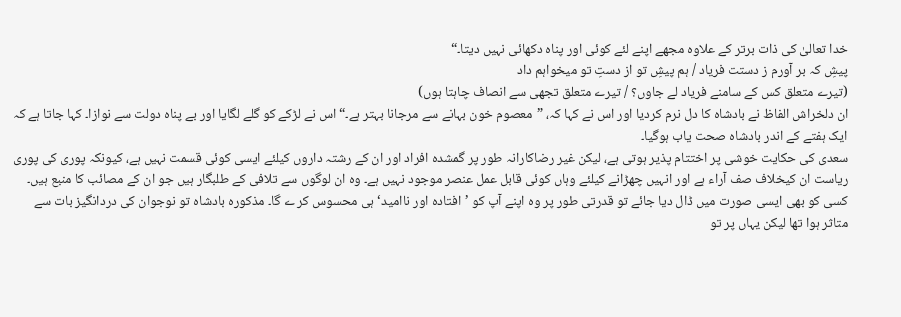خدا تعالیٰ کی ذات برتر کے علاوہ مجھے اپنے لئے کوئی اور پناہ دکھائی نہیں دیتا۔“
پیشِ کہ بر آورم ز دستت فریاد / ہم پیشِ تو از دستِ تو میخواہم داد
(تیرے متعلق کس کے سامنے فریاد لے جاوں؟ / تیرے متعلق تجھی سے انصاف چاہتا ہوں)
ان دلخراش الفاظ نے بادشاہ کا دل نرم کردیا اور اس نے کہا کہ، ”معصوم خون بہانے سے مرجانا بہتر ہے۔“ اس نے لڑکے کو گلے لگایا اور بے پناہ دولت سے نوازا۔ کہا جاتا ہے کہ ایک ہفتے کے اندر بادشاہ صحت یاب ہوگیا۔
سعدی کی حکایت خوشی پر اختتام پذیر ہوتی ہے، لیکن غیر رضاکارانہ طور پر گمشدہ افراد اور ان کے رشتہ داروں کیلئے ایسی کوئی قسمت نہیں ہے، کیونکہ پوری کی پوری ریاست ان کیخلاف صف آراء ہے اور انہیں چھڑانے کیلئے وہاں کوئی قابل عمل عنصر موجود نہیں ہے۔ وہ ان لوگوں سے تلافی کے طلبگار ہیں جو ان کے مصائب کا منبع ہیں۔ کسی کو بھی ایسی صورت میں ڈال دیا جائے تو قدرتی طور پر وہ اپنے آپ کو ’افتادہ اور ناامید‘ ہی محسوس کر ے گا۔ مذکورہ بادشاہ تو نوجوان کی دردانگیز بات سے متاثر ہوا تھا لیکن یہاں پر تو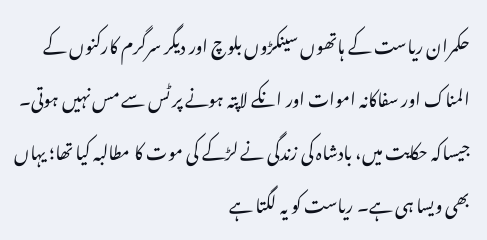حکمران ریاست کے ہاتھوں سینکڑوں بلوچ اور دیگر سرگرم کارکنوں کے المناک اور سفاکانہ اموات اور انکے لاپتہ ہونے پر ٹس سے مس نہیں ہوتی۔
جیساکہ حکایت میں، بادشاہ کی زندگی نے لڑکے کی موت کا مطالبہ کیا تھا؛ یہاں بھی ویسا ہی ہے۔ ریاست کو یہ لگتا ہے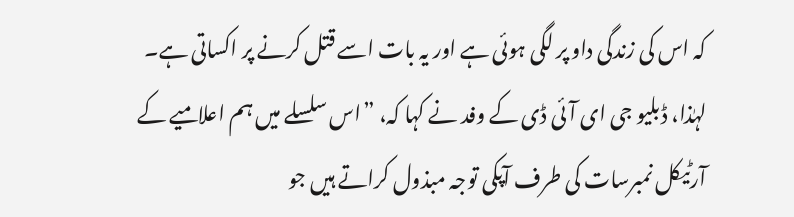کہ اس کی زندگی داو پر لگی ہوئی ہے اور یہ بات اسے قتل کرنے پر اکساتی ہے۔ لہٰذا، ڈبلیو جی ای آئی ڈی کے وفد نے کہا کہ، ”اس سلسلے میں ہم اعلامیے کے آرٹیکل نمبرسات کی طرف آپکی توجہ مبذول کراتے ہیں جو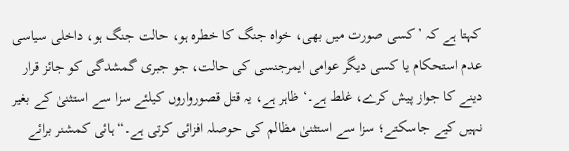کہتا ہے کہ ’کسی صورت میں بھی، خواہ جنگ کا خطرہ ہو، حالت جنگ ہو، داخلی سیاسی عدم استحکام یا کسی دیگر عوامی ایمرجنسی کی حالت، جو جبری گمشدگی کو جائز قرار دینے کا جواز پیش کرے، غلط ہے۔‘ ظاہر ہے، یہ قتل قصورواروں کیلئے سزا سے استثنیٰ کے بغیر نہیں کیے جاسکتے؛ سزا سے استثنیٰ مظالم کی حوصلہ افزائی کرتی ہے۔“ ہائی کمشنر برائے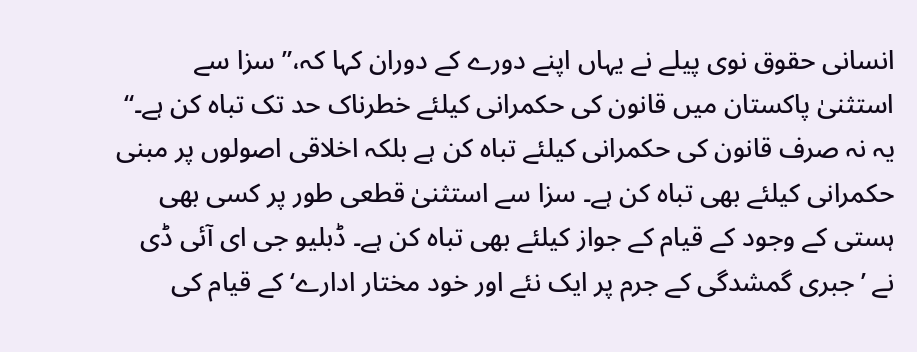انسانی حقوق نوی پیلے نے یہاں اپنے دورے کے دوران کہا کہ،”سزا سے استثنیٰ پاکستان میں قانون کی حکمرانی کیلئے خطرناک حد تک تباہ کن ہے۔“ یہ نہ صرف قانون کی حکمرانی کیلئے تباہ کن ہے بلکہ اخلاقی اصولوں پر مبنی حکمرانی کیلئے بھی تباہ کن ہے۔ سزا سے استثنیٰ قطعی طور پر کسی بھی ہستی کے وجود کے قیام کے جواز کیلئے بھی تباہ کن ہے۔ ڈبلیو جی ای آئی ڈی نے ’جبری گمشدگی کے جرم پر ایک نئے اور خود مختار ادارے‘ کے قیام کی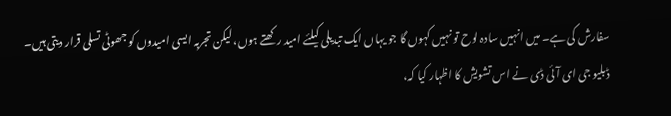سفارش کی ہے۔ میں انہیں سادہ لوح تو نہیں کہوں گا جو یہاں ایک تبدیلی کیلئے امید رکھتے ہوں، لیکن تجربہ ایسی امیدوں کو جھوٹی تسلی قرار دیتی ہیں۔
ڈبلیو جی ای آئی ڈی نے اس تشویش کا اظہار کیا کہ،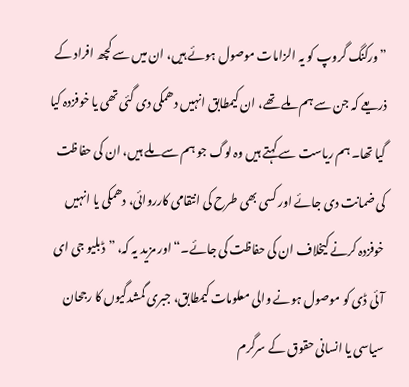”ورکنگ گروپ کو یہ الزامات موصول ہوئے ہیں، ان میں سے کچھ افراد کے ذریعے کہ جن سے ہم ملے تھے، ان کیمطابق انہیں دھمکی دی گئی تھی یا خوفزدہ کیا گیا تھا۔ ہم ریاست سے کہتے ہیں وہ لوگ جو ہم سے ملے ہیں، ان کی حفاظت کی ضمانت دی جائے اور کسی بھی طرح کی انتقامی کارروائی، دھمکی یا انہیں خوفزدہ کرنے کیخلاف ان کی حفاظت کی جائے۔“ اور مزید یہ کہ، ”ڈبلیو جی ای آئی ڈی کو موصول ہونے والی معلومات کیمطابق، جبری گمشدگیوں کا رجحان سیاسی یا انسانی حقوق کے سرگرم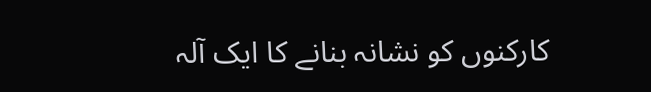کارکنوں کو نشانہ بنانے کا ایک آلہ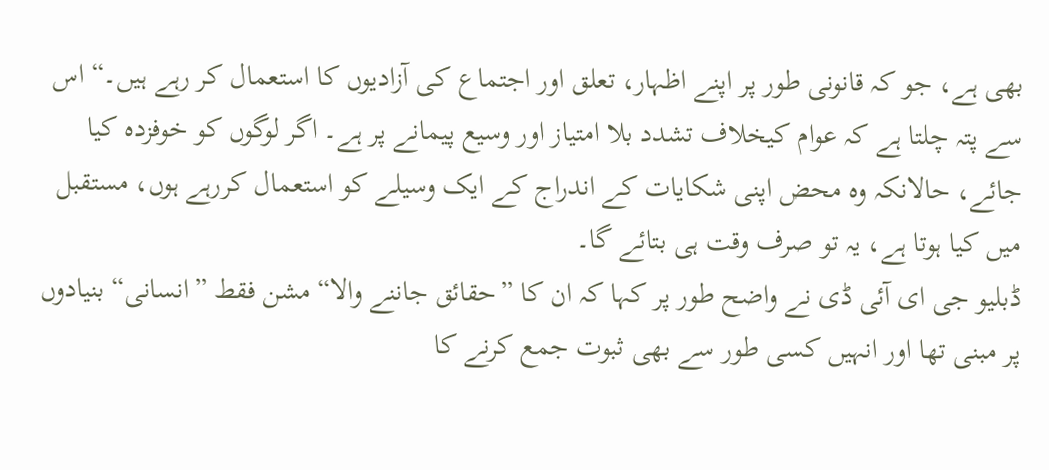بھی ہے، جو کہ قانونی طور پر اپنے اظہار، تعلق اور اجتماع کی آزادیوں کا استعمال کر رہے ہیں۔“ اس سے پتہ چلتا ہے کہ عوام کیخلاف تشدد بلا امتیاز اور وسیع پیمانے پر ہے۔ اگر لوگوں کو خوفزدہ کیا جائے، حالانکہ وہ محض اپنی شکایات کے اندراج کے ایک وسیلے کو استعمال کررہے ہوں، مستقبل میں کیا ہوتا ہے، یہ تو صرف وقت ہی بتائے گا۔
ڈبلیو جی ای آئی ڈی نے واضح طور پر کہا کہ ان کا ”حقائق جاننے والا“ مشن فقط ”انسانی“ بنیادوں پر مبنی تھا اور انہیں کسی طور سے بھی ثبوت جمع کرنے کا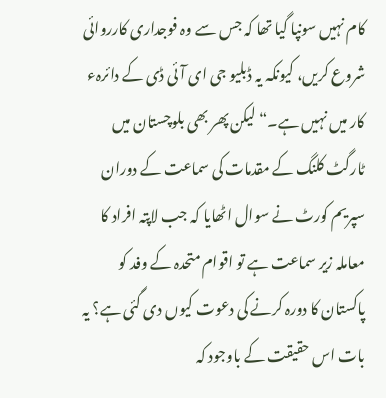کام نہیں سونپا گیا تھا کہ جس سے وہ فوجداری کارروائی شروع کریں، کیونکہ یہ ڈبلیو جی ای آئی ڈی کے دائرہء کار میں نہیں ہے۔“ لیکن پھر بھی بلوچستان میں ٹارگٹ کلنگ کے مقدمات کی سماعت کے دوران سپریم کورٹ نے سوال اٹھایا کہ جب لاپتہ افراد کا معاملہ زیر سماعت ہے تو اقوام متحدہ کے وفد کو پاکستان کا دورہ کرنے کی دعوت کیوں دی گئی ہے؟ یہ بات اس حقیقت کے باوجود کہ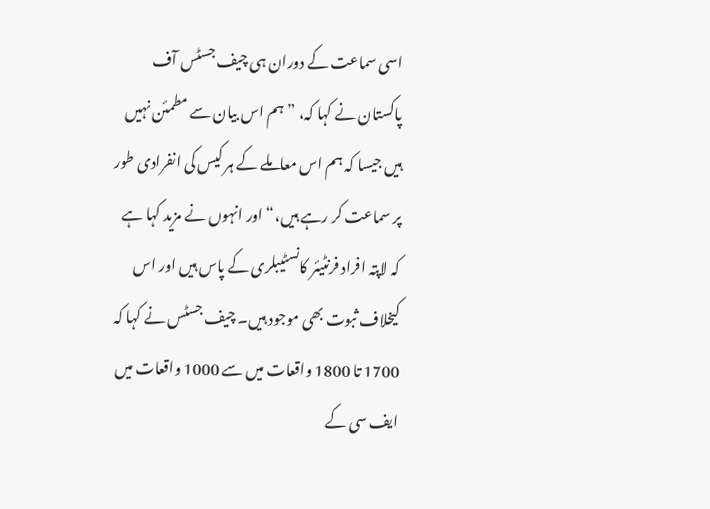اسی سماعت کے دوران ہی چیف جسٹس آف پاکستان نے کہا کہ، ”ہم اس بیان سے مطمئن نہیں ہیں جیسا کہ ہم اس معاملے کے ہر کیس کی انفرادی طور پر سماعت کر رہے ہیں،“ اور انہوں نے مزید کہا ہے کہ لاپتہ افراد فرنٹیئر کانسٹیبلری کے پاس ہیں اور اس کیخلاف ثبوت بھی موجود ہیں۔ چیف جسٹس نے کہا کہ 1700 تا 1800 واقعات میں سے 1000 واقعات میں ایف سی کے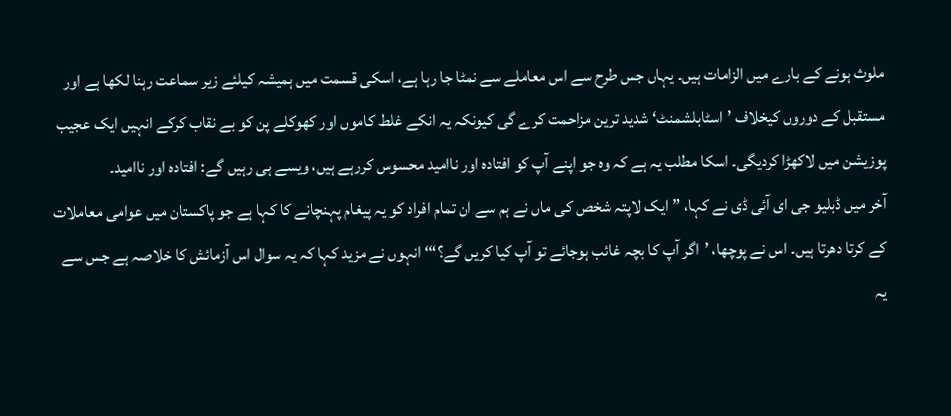ملوث ہونے کے بارے میں الزامات ہیں۔ یہاں جس طرح سے اس معاملے سے نمٹا جا رہا ہے، اسکی قسمت میں ہمیشہ کیلئے زیر سماعت رہنا لکھا ہے اور مستقبل کے دوروں کیخلاف ’اسٹابلشمنٹ‘ شدید ترین مزاحمت کرے گی کیونکہ یہ انکے غلط کاموں اور کھوکلے پن کو بے نقاب کرکے انہیں ایک عجیب پوزیشن میں لاکھڑا کردیگی۔ اسکا مطلب یہ ہے کہ وہ جو اپنے آپ کو افتادہ اور ناامید محسوس کررہے ہیں، ویسے ہی رہیں گے: افتادہ اور ناامید۔
آخر میں ڈبلیو جی ای آئی ڈی نے کہا، ”ایک لاپتہ شخص کی ماں نے ہم سے ان تمام افراد کو یہ پیغام پہنچانے کا کہا ہے جو پاکستان میں عوامی معاملات کے کرتا دھرتا ہیں۔ اس نے پوچھا، ’اگر آپ کا بچہ غائب ہوجائے تو آپ کیا کریں گے؟“‘ انہوں نے مزید کہا کہ یہ سوال اس آزمائش کا خلاصہ ہے جس سے یہ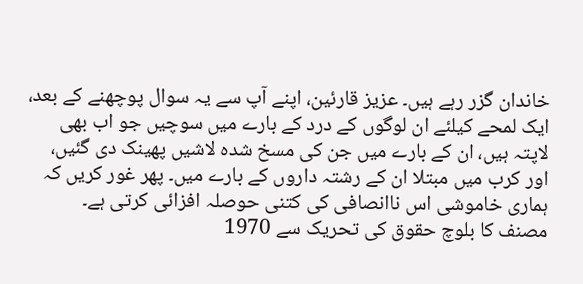خاندان گزر رہے ہیں۔ عزیز قارئین، اپنے آپ سے یہ سوال پوچھنے کے بعد، ایک لمحے کیلئے ان لوگوں کے درد کے بارے میں سوچیں جو اب بھی لاپتہ ہیں، ان کے بارے میں جن کی مسخ شدہ لاشیں پھینک دی گئیں، اور کرب میں مبتلا ان کے رشتہ داروں کے بارے میں۔ پھر غور کریں کہ ہماری خاموشی اس ناانصافی کی کتنی حوصلہ افزائی کرتی ہے۔
مصنف کا بلوچ حقوق کی تحریک سے 1970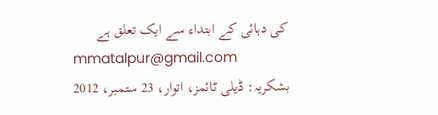کی دہائی کے ابتداء سے ایک تعلق ہے
mmatalpur@gmail.com
بشکریہ: ڈیلی ٹائمز، اتوار، 23 ستمبر، 2012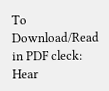To Download/Read in PDF cleck: Hear